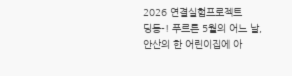2026 연결실험프로젝트
딩동-! 푸르른 5월의 어느 날, 안산의 한 어린이집에 아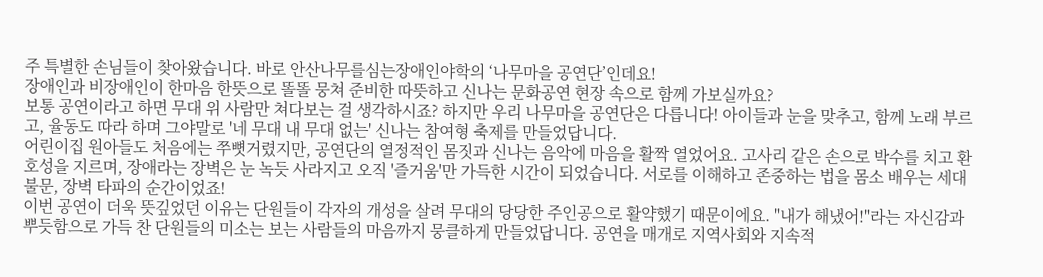주 특별한 손님들이 찾아왔습니다. 바로 안산나무를심는장애인야학의 ‘나무마을 공연단’인데요!
장애인과 비장애인이 한마음 한뜻으로 똘똘 뭉쳐 준비한 따뜻하고 신나는 문화공연 현장 속으로 함께 가보실까요?
보통 공연이라고 하면 무대 위 사람만 쳐다보는 걸 생각하시죠? 하지만 우리 나무마을 공연단은 다릅니다! 아이들과 눈을 맞추고, 함께 노래 부르고, 율동도 따라 하며 그야말로 '네 무대 내 무대 없는' 신나는 참여형 축제를 만들었답니다.
어린이집 원아들도 처음에는 쭈뼛거렸지만, 공연단의 열정적인 몸짓과 신나는 음악에 마음을 활짝 열었어요. 고사리 같은 손으로 박수를 치고 환호성을 지르며, 장애라는 장벽은 눈 녹듯 사라지고 오직 '즐거움'만 가득한 시간이 되었습니다. 서로를 이해하고 존중하는 법을 몸소 배우는 세대 불문, 장벽 타파의 순간이었죠!
이번 공연이 더욱 뜻깊었던 이유는 단원들이 각자의 개성을 살려 무대의 당당한 주인공으로 활약했기 때문이에요. "내가 해냈어!"라는 자신감과 뿌듯함으로 가득 찬 단원들의 미소는 보는 사람들의 마음까지 뭉클하게 만들었답니다. 공연을 매개로 지역사회와 지속적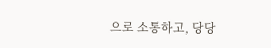으로 소통하고, 당당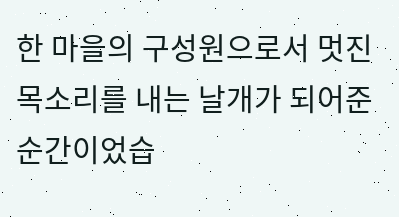한 마을의 구성원으로서 멋진 목소리를 내는 날개가 되어준 순간이었습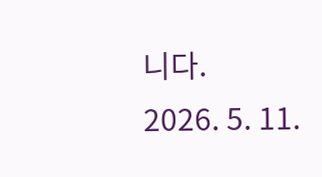니다.
2026. 5. 11.